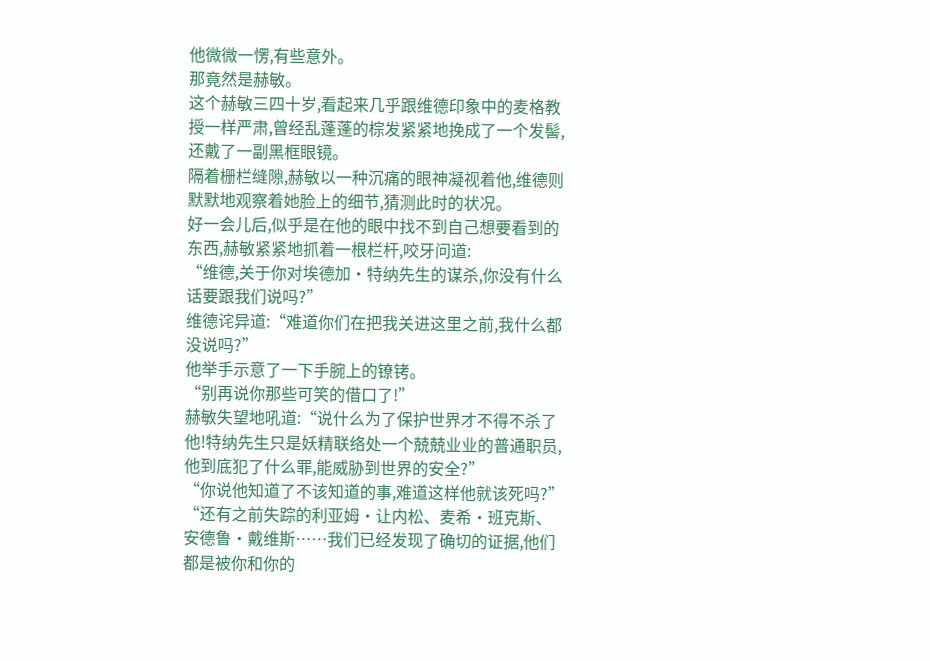他微微一愣,有些意外。
那竟然是赫敏。
这个赫敏三四十岁,看起来几乎跟维德印象中的麦格教授一样严肃,曾经乱蓬蓬的棕发紧紧地挽成了一个发髻,还戴了一副黑框眼镜。
隔着栅栏缝隙,赫敏以一种沉痛的眼神凝视着他,维德则默默地观察着她脸上的细节,猜测此时的状况。
好一会儿后,似乎是在他的眼中找不到自己想要看到的东西,赫敏紧紧地抓着一根栏杆,咬牙问道:
“维德,关于你对埃德加·特纳先生的谋杀,你没有什么话要跟我们说吗?”
维德诧异道:“难道你们在把我关进这里之前,我什么都没说吗?”
他举手示意了一下手腕上的镣铐。
“别再说你那些可笑的借口了!”
赫敏失望地吼道:“说什么为了保护世界才不得不杀了他!特纳先生只是妖精联络处一个兢兢业业的普通职员,他到底犯了什么罪,能威胁到世界的安全?”
“你说他知道了不该知道的事,难道这样他就该死吗?”
“还有之前失踪的利亚姆·让内松、麦希·班克斯、安德鲁·戴维斯……我们已经发现了确切的证据,他们都是被你和你的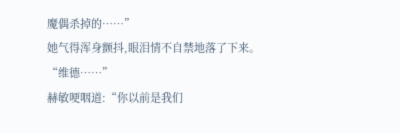魔偶杀掉的……”
她气得浑身颤抖,眼泪情不自禁地落了下来。
“维德……”
赫敏哽咽道:“你以前是我们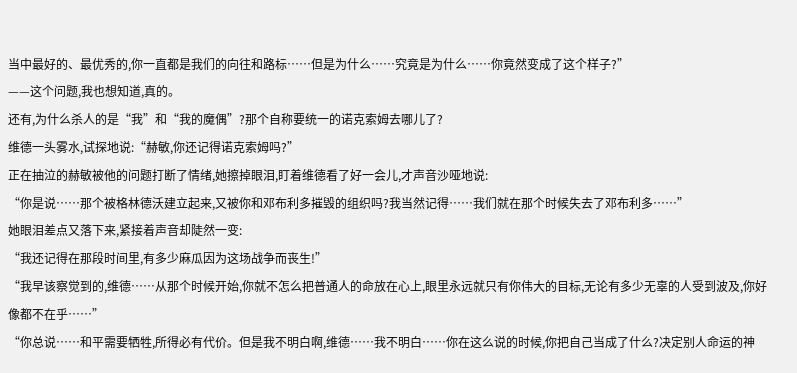当中最好的、最优秀的,你一直都是我们的向往和路标……但是为什么……究竟是为什么……你竟然变成了这个样子?”
——这个问题,我也想知道,真的。
还有,为什么杀人的是“我”和“我的魔偶”?那个自称要统一的诺克索姆去哪儿了?
维德一头雾水,试探地说:“赫敏,你还记得诺克索姆吗?”
正在抽泣的赫敏被他的问题打断了情绪,她擦掉眼泪,盯着维德看了好一会儿,才声音沙哑地说:
“你是说……那个被格林德沃建立起来,又被你和邓布利多摧毁的组织吗?我当然记得……我们就在那个时候失去了邓布利多……”
她眼泪差点又落下来,紧接着声音却陡然一变:
“我还记得在那段时间里,有多少麻瓜因为这场战争而丧生!”
“我早该察觉到的,维德……从那个时候开始,你就不怎么把普通人的命放在心上,眼里永远就只有你伟大的目标,无论有多少无辜的人受到波及,你好像都不在乎……”
“你总说……和平需要牺牲,所得必有代价。但是我不明白啊,维德……我不明白……你在这么说的时候,你把自己当成了什么?决定别人命运的神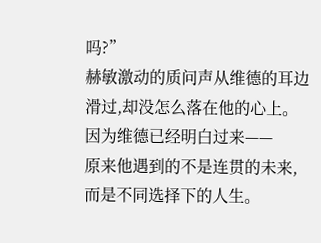吗?”
赫敏激动的质问声从维德的耳边滑过,却没怎么落在他的心上。
因为维德已经明白过来——
原来他遇到的不是连贯的未来,而是不同选择下的人生。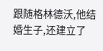跟随格林德沃,他结婚生子,还建立了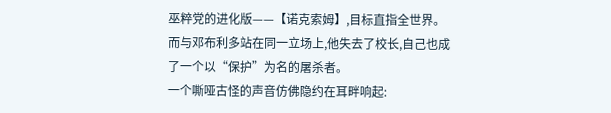巫粹党的进化版——【诺克索姆】,目标直指全世界。
而与邓布利多站在同一立场上,他失去了校长,自己也成了一个以“保护”为名的屠杀者。
一个嘶哑古怪的声音仿佛隐约在耳畔响起: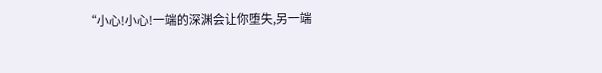“小心!小心!一端的深渊会让你堕失,另一端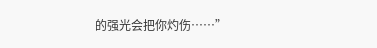的强光会把你灼伤……”